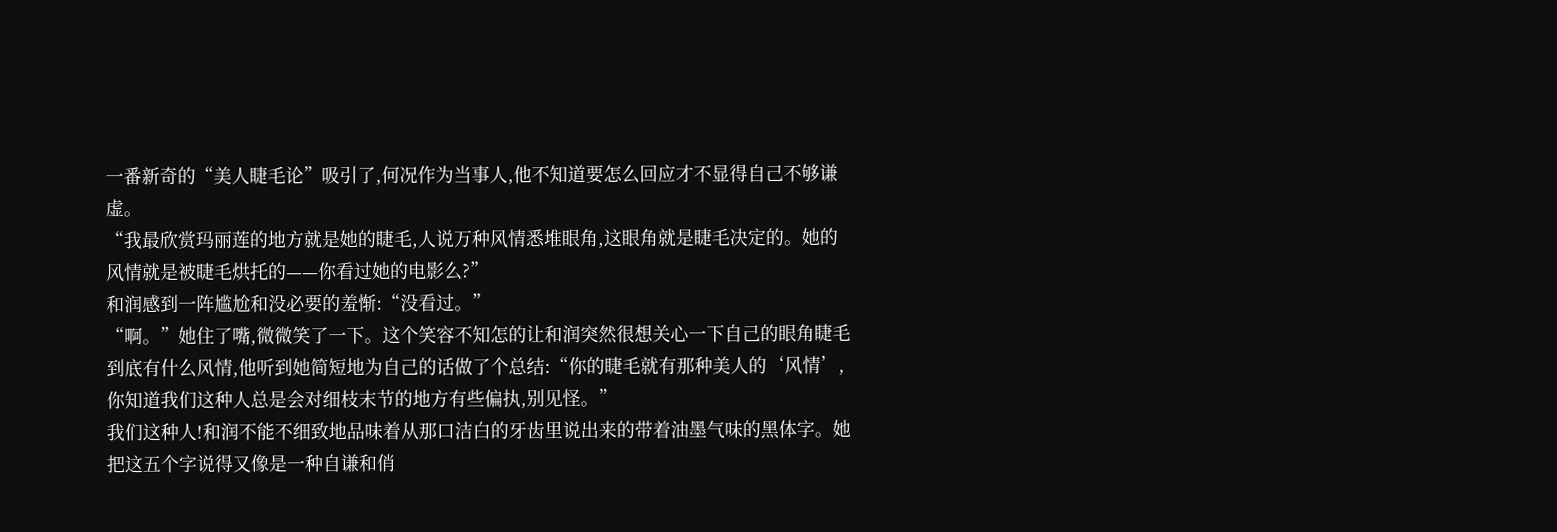一番新奇的“美人睫毛论”吸引了,何况作为当事人,他不知道要怎么回应才不显得自己不够谦虚。
“我最欣赏玛丽莲的地方就是她的睫毛,人说万种风情悉堆眼角,这眼角就是睫毛决定的。她的风情就是被睫毛烘托的——你看过她的电影么?”
和润感到一阵尴尬和没必要的羞惭:“没看过。”
“啊。”她住了嘴,微微笑了一下。这个笑容不知怎的让和润突然很想关心一下自己的眼角睫毛到底有什么风情,他听到她简短地为自己的话做了个总结:“你的睫毛就有那种美人的‘风情’,你知道我们这种人总是会对细枝末节的地方有些偏执,别见怪。”
我们这种人!和润不能不细致地品味着从那口洁白的牙齿里说出来的带着油墨气味的黑体字。她把这五个字说得又像是一种自谦和俏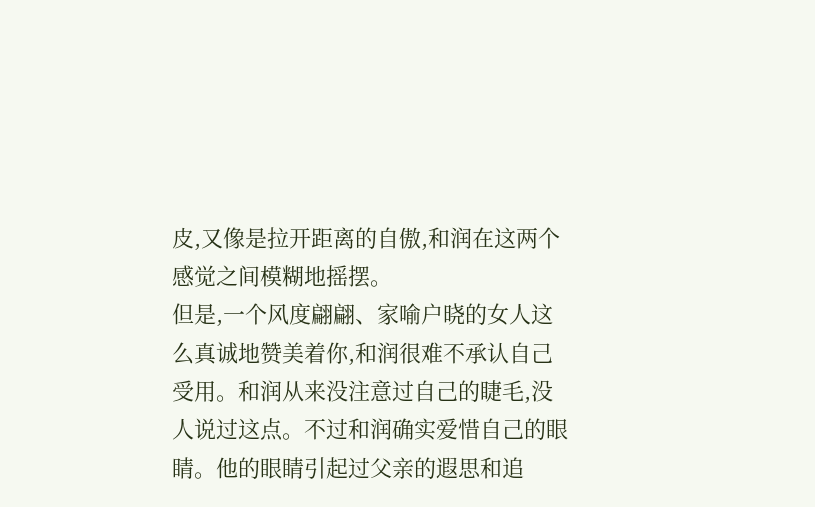皮,又像是拉开距离的自傲,和润在这两个感觉之间模糊地摇摆。
但是,一个风度翩翩、家喻户晓的女人这么真诚地赞美着你,和润很难不承认自己受用。和润从来没注意过自己的睫毛,没人说过这点。不过和润确实爱惜自己的眼睛。他的眼睛引起过父亲的遐思和追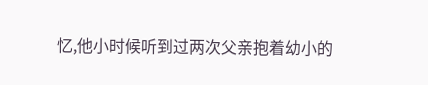忆,他小时候听到过两次父亲抱着幼小的